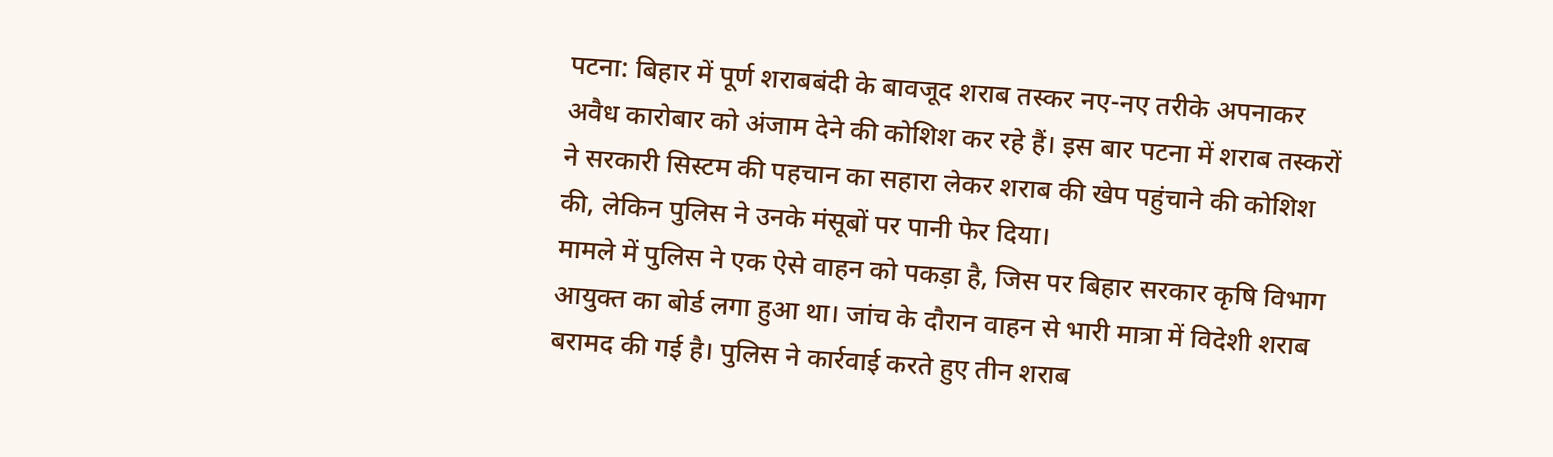पटना: बिहार में पूर्ण शराबबंदी के बावजूद शराब तस्कर नए-नए तरीके अपनाकर अवैध कारोबार को अंजाम देने की कोशिश कर रहे हैं। इस बार पटना में शराब तस्करों ने सरकारी सिस्टम की पहचान का सहारा लेकर शराब की खेप पहुंचाने की कोशिश की, लेकिन पुलिस ने उनके मंसूबों पर पानी फेर दिया।
मामले में पुलिस ने एक ऐसे वाहन को पकड़ा है, जिस पर बिहार सरकार कृषि विभाग आयुक्त का बोर्ड लगा हुआ था। जांच के दौरान वाहन से भारी मात्रा में विदेशी शराब बरामद की गई है। पुलिस ने कार्रवाई करते हुए तीन शराब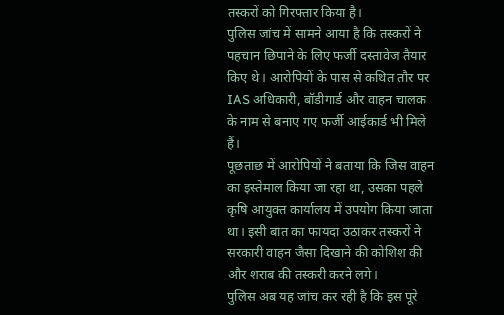तस्करों को गिरफ्तार किया है।
पुलिस जांच में सामने आया है कि तस्करों ने पहचान छिपाने के लिए फर्जी दस्तावेज तैयार किए थे। आरोपियों के पास से कथित तौर पर IAS अधिकारी, बॉडीगार्ड और वाहन चालक के नाम से बनाए गए फर्जी आईकार्ड भी मिले हैं।
पूछताछ में आरोपियों ने बताया कि जिस वाहन का इस्तेमाल किया जा रहा था, उसका पहले कृषि आयुक्त कार्यालय में उपयोग किया जाता था। इसी बात का फायदा उठाकर तस्करों ने सरकारी वाहन जैसा दिखाने की कोशिश की और शराब की तस्करी करने लगे।
पुलिस अब यह जांच कर रही है कि इस पूरे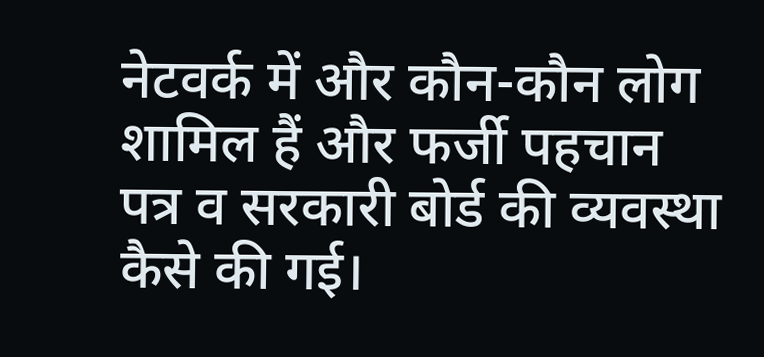नेटवर्क में और कौन-कौन लोग शामिल हैं और फर्जी पहचान पत्र व सरकारी बोर्ड की व्यवस्था कैसे की गई।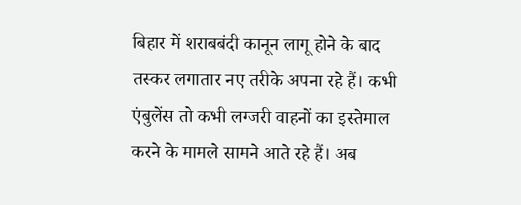बिहार में शराबबंदी कानून लागू होने के बाद तस्कर लगातार नए तरीके अपना रहे हैं। कभी एंबुलेंस तो कभी लग्जरी वाहनों का इस्तेमाल करने के मामले सामने आते रहे हैं। अब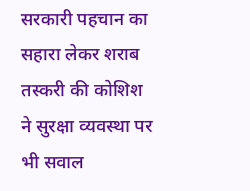सरकारी पहचान का सहारा लेकर शराब तस्करी की कोशिश ने सुरक्षा व्यवस्था पर भी सवाल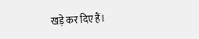खड़े कर दिए हैं।